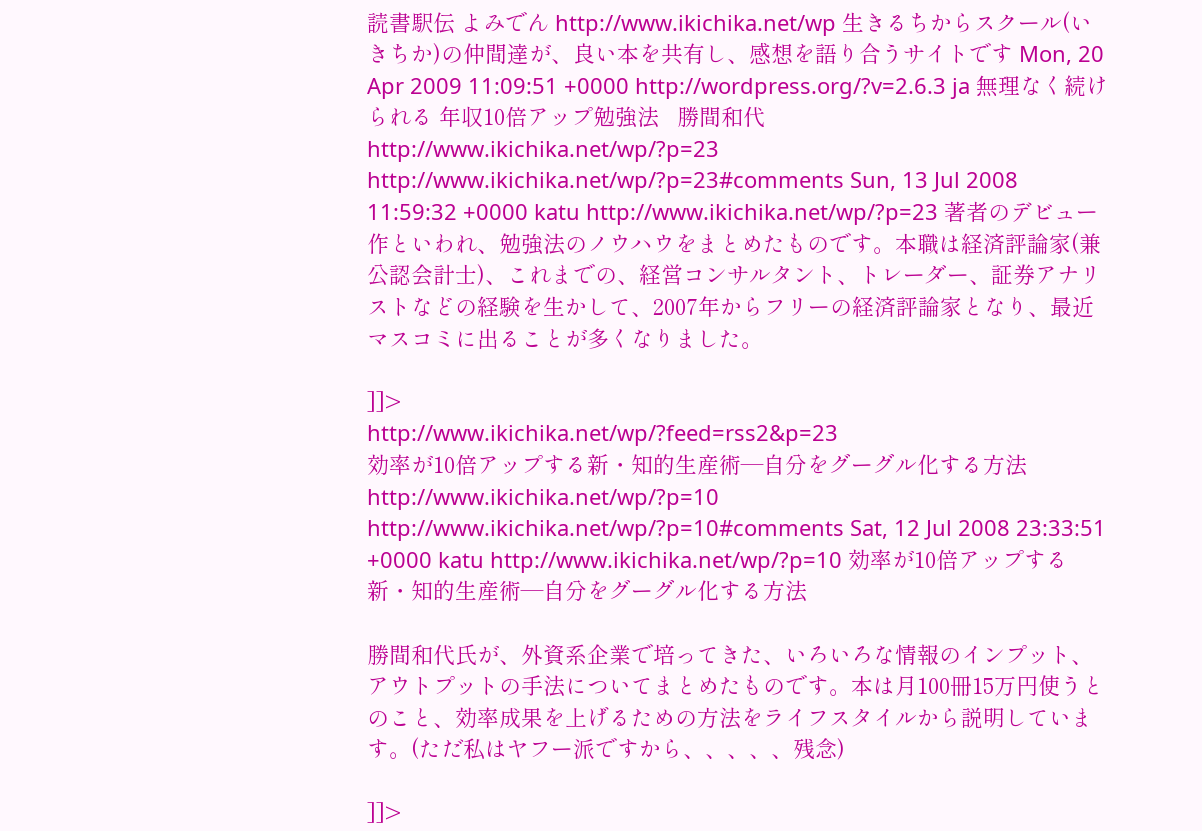読書駅伝 よみでん http://www.ikichika.net/wp 生きるちからスクール(いきちか)の仲間達が、良い本を共有し、感想を語り合うサイトです Mon, 20 Apr 2009 11:09:51 +0000 http://wordpress.org/?v=2.6.3 ja 無理なく続けられる 年収10倍アップ勉強法   勝間和代 http://www.ikichika.net/wp/?p=23 http://www.ikichika.net/wp/?p=23#comments Sun, 13 Jul 2008 11:59:32 +0000 katu http://www.ikichika.net/wp/?p=23 著者のデビュー作といわれ、勉強法のノウハウをまとめたものです。本職は経済評論家(兼公認会計士)、これまでの、経営コンサルタント、トレーダー、証券アナリストなどの経験を生かして、2007年からフリーの経済評論家となり、最近マスコミに出ることが多くなりました。

]]>
http://www.ikichika.net/wp/?feed=rss2&p=23
効率が10倍アップする新・知的生産術―自分をグーグル化する方法 http://www.ikichika.net/wp/?p=10 http://www.ikichika.net/wp/?p=10#comments Sat, 12 Jul 2008 23:33:51 +0000 katu http://www.ikichika.net/wp/?p=10 効率が10倍アップする新・知的生産術―自分をグーグル化する方法

勝間和代氏が、外資系企業で培ってきた、いろいろな情報のインプット、アウトプットの手法についてまとめたものです。本は月100冊15万円使うとのこと、効率成果を上げるための方法をライフスタイルから説明しています。(ただ私はヤフー派ですから、、、、、残念)

]]>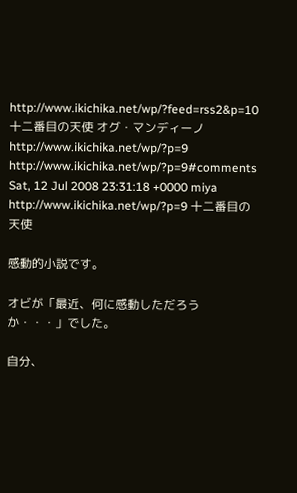http://www.ikichika.net/wp/?feed=rss2&p=10
十二番目の天使 オグ・マンディーノ http://www.ikichika.net/wp/?p=9 http://www.ikichika.net/wp/?p=9#comments Sat, 12 Jul 2008 23:31:18 +0000 miya http://www.ikichika.net/wp/?p=9 十二番目の天使

感動的小説です。

オビが「最近、何に感動しただろうか・・・」でした。

自分、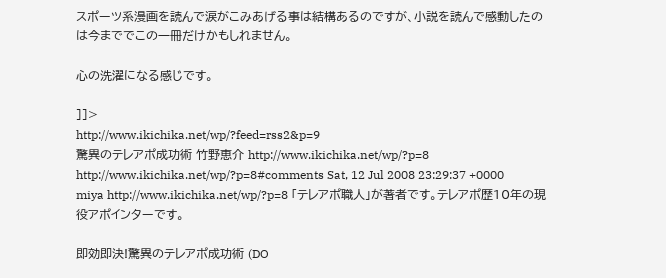スポーツ系漫画を読んで涙がこみあげる事は結構あるのですが、小説を読んで感動したのは今まででこの一冊だけかもしれません。

心の洗濯になる感じです。

]]>
http://www.ikichika.net/wp/?feed=rss2&p=9
驚異のテレアポ成功術 竹野恵介 http://www.ikichika.net/wp/?p=8 http://www.ikichika.net/wp/?p=8#comments Sat, 12 Jul 2008 23:29:37 +0000 miya http://www.ikichika.net/wp/?p=8 「テレアポ職人」が著者です。テレアポ歴10年の現役アポインターです。

即効即決!驚異のテレアポ成功術 (DO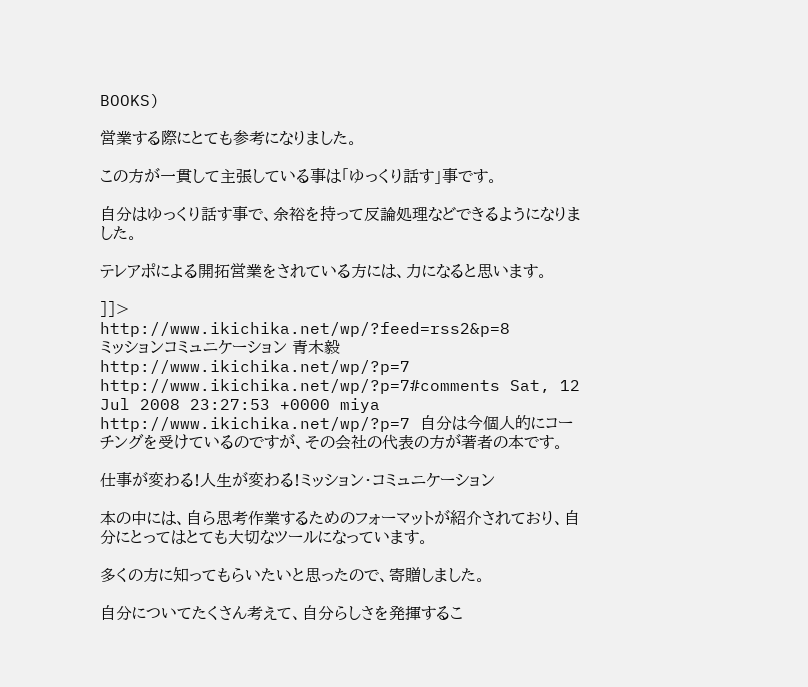BOOKS)

営業する際にとても参考になりました。

この方が一貫して主張している事は「ゆっくり話す」事です。

自分はゆっくり話す事で、余裕を持って反論処理などできるようになりました。

テレアポによる開拓営業をされている方には、力になると思います。

]]>
http://www.ikichika.net/wp/?feed=rss2&p=8
ミッションコミュニケーション 青木毅 http://www.ikichika.net/wp/?p=7 http://www.ikichika.net/wp/?p=7#comments Sat, 12 Jul 2008 23:27:53 +0000 miya http://www.ikichika.net/wp/?p=7 自分は今個人的にコーチングを受けているのですが、その会社の代表の方が著者の本です。

仕事が変わる!人生が変わる!ミッション・コミュニケーション

本の中には、自ら思考作業するためのフォーマットが紹介されており、自分にとってはとても大切なツールになっています。

多くの方に知ってもらいたいと思ったので、寄贈しました。

自分についてたくさん考えて、自分らしさを発揮するこ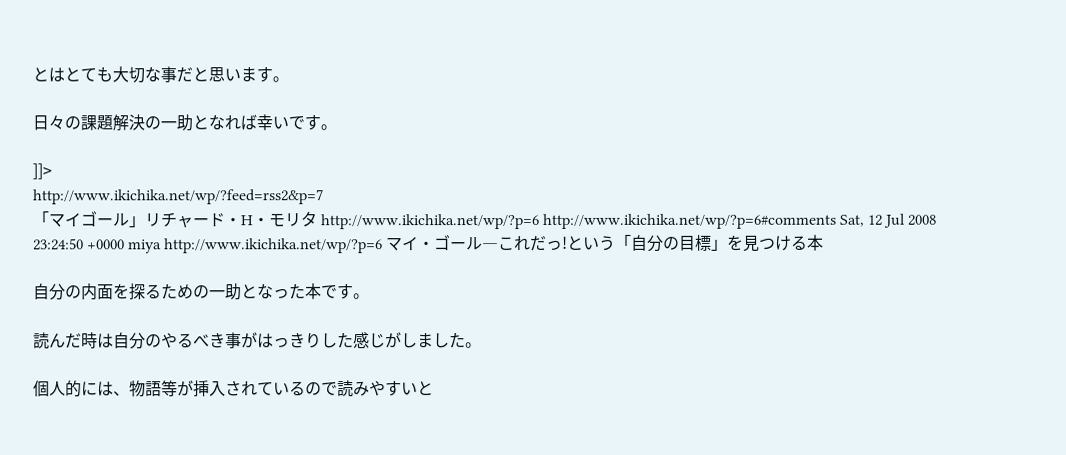とはとても大切な事だと思います。

日々の課題解決の一助となれば幸いです。

]]>
http://www.ikichika.net/wp/?feed=rss2&p=7
「マイゴール」リチャード・H・モリタ http://www.ikichika.net/wp/?p=6 http://www.ikichika.net/wp/?p=6#comments Sat, 12 Jul 2008 23:24:50 +0000 miya http://www.ikichika.net/wp/?p=6 マイ・ゴール―これだっ!という「自分の目標」を見つける本

自分の内面を探るための一助となった本です。

読んだ時は自分のやるべき事がはっきりした感じがしました。

個人的には、物語等が挿入されているので読みやすいと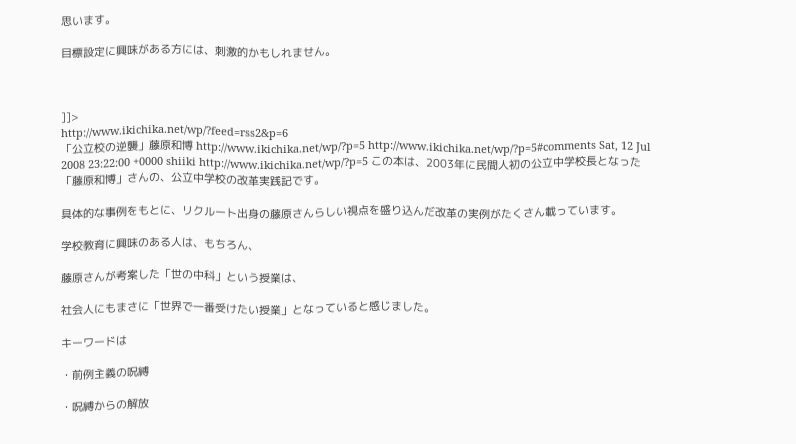思います。

目標設定に興味がある方には、刺激的かもしれません。



]]>
http://www.ikichika.net/wp/?feed=rss2&p=6
「公立校の逆襲」藤原和博 http://www.ikichika.net/wp/?p=5 http://www.ikichika.net/wp/?p=5#comments Sat, 12 Jul 2008 23:22:00 +0000 shiiki http://www.ikichika.net/wp/?p=5 この本は、2003年に民間人初の公立中学校長となった「藤原和博」さんの、公立中学校の改革実践記です。

具体的な事例をもとに、リクルート出身の藤原さんらしい視点を盛り込んだ改革の実例がたくさん載っています。

学校教育に興味のある人は、もちろん、

藤原さんが考案した「世の中科」という授業は、

社会人にもまさに「世界で一番受けたい授業」となっていると感じました。

キーワードは

・前例主義の呪縛

・呪縛からの解放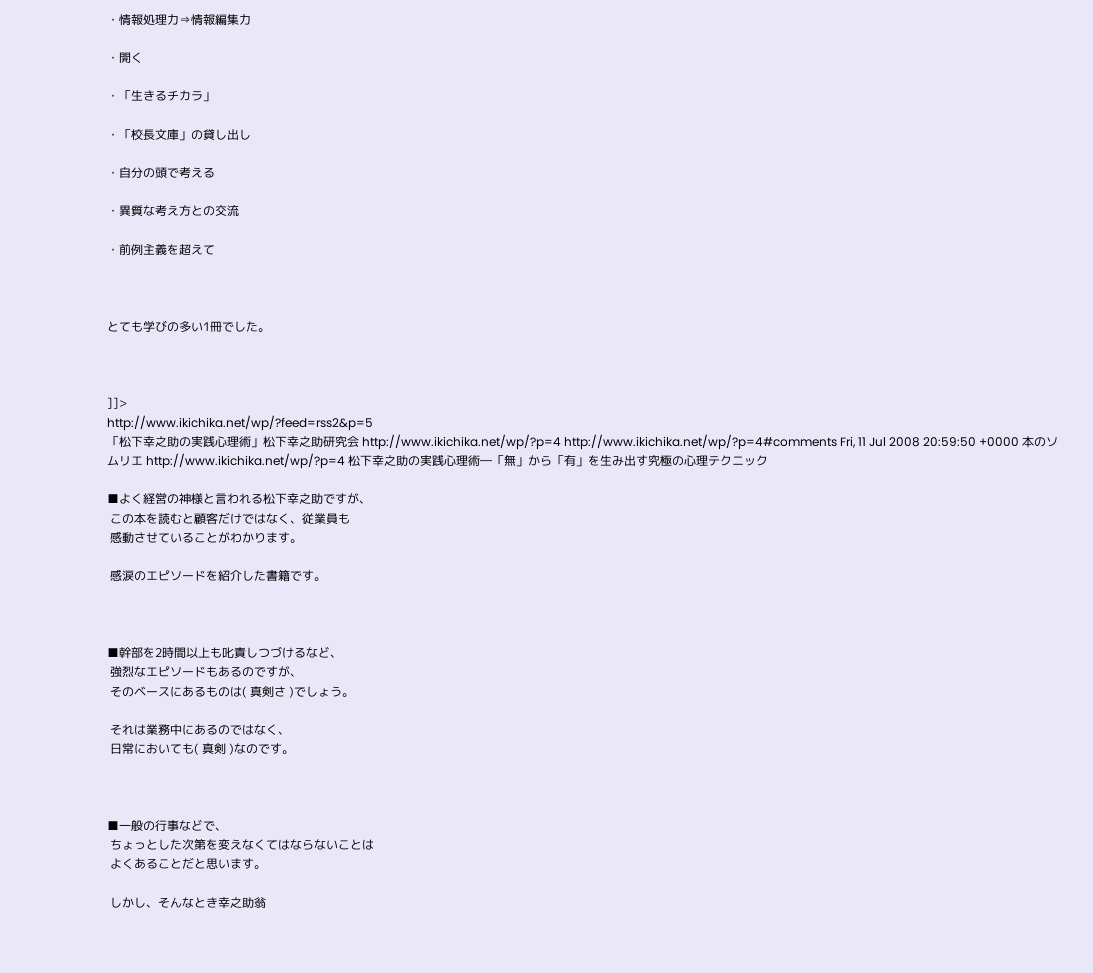・情報処理力⇒情報編集力

・開く

・「生きるチカラ」

・「校長文庫」の貸し出し

・自分の頭で考える

・異質な考え方との交流

・前例主義を超えて



とても学びの多い1冊でした。



]]>
http://www.ikichika.net/wp/?feed=rss2&p=5
「松下幸之助の実践心理術」松下幸之助研究会 http://www.ikichika.net/wp/?p=4 http://www.ikichika.net/wp/?p=4#comments Fri, 11 Jul 2008 20:59:50 +0000 本のソムリエ http://www.ikichika.net/wp/?p=4 松下幸之助の実践心理術―「無」から「有」を生み出す究極の心理テクニック

■よく経営の神様と言われる松下幸之助ですが、
 この本を読むと顧客だけではなく、従業員も
 感動させていることがわかります。

 感涙のエピソードを紹介した書籍です。



■幹部を2時間以上も叱責しつづけるなど、
 強烈なエピソードもあるのですが、
 そのベースにあるものは( 真剣さ )でしょう。

 それは業務中にあるのではなく、
 日常においても( 真剣 )なのです。



■一般の行事などで、
 ちょっとした次第を変えなくてはならないことは
 よくあることだと思います。

 しかし、そんなとき幸之助翁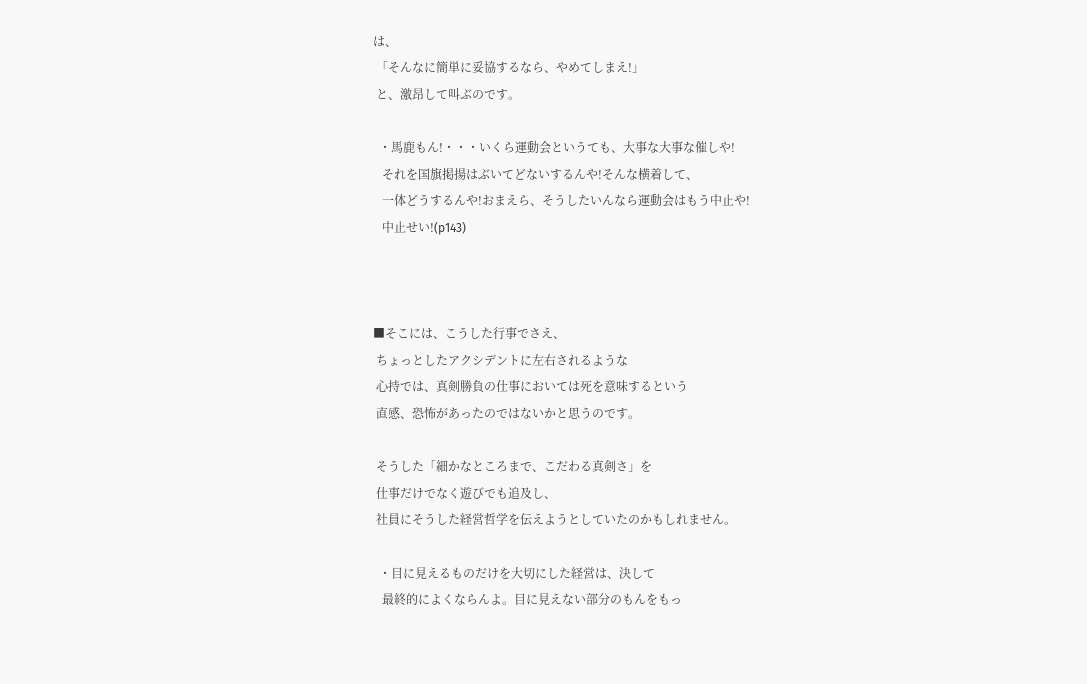は、
 「そんなに簡単に妥協するなら、やめてしまえ!」
 と、激昂して叫ぶのです。

  ・馬鹿もん!・・・いくら運動会というても、大事な大事な催しや!
   それを国旗掲揚はぶいてどないするんや!そんな横着して、
   一体どうするんや!おまえら、そうしたいんなら運動会はもう中止や!
   中止せい!(p143)



■そこには、こうした行事でさえ、
 ちょっとしたアクシデントに左右されるような
 心持では、真剣勝負の仕事においては死を意味するという
 直感、恐怖があったのではないかと思うのです。

 そうした「細かなところまで、こだわる真剣さ」を
 仕事だけでなく遊びでも追及し、
 社員にそうした経営哲学を伝えようとしていたのかもしれません。

  ・目に見えるものだけを大切にした経営は、決して
   最終的によくならんよ。目に見えない部分のもんをもっ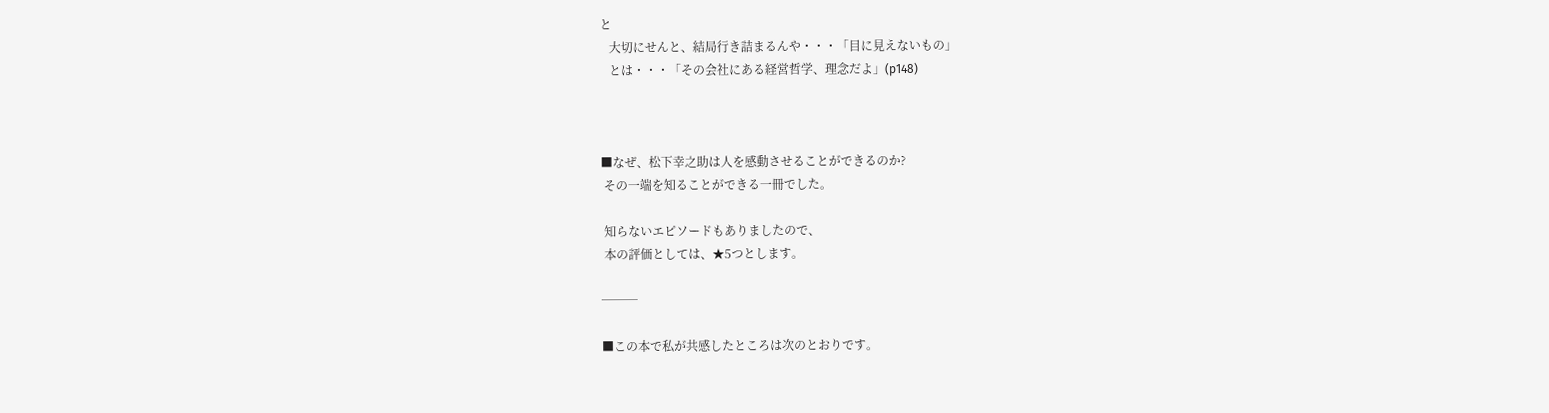と
   大切にせんと、結局行き詰まるんや・・・「目に見えないもの」
   とは・・・「その会社にある経営哲学、理念だよ」(p148)



■なぜ、松下幸之助は人を感動させることができるのか?
 その一端を知ることができる一冊でした。

 知らないエピソードもありましたので、
 本の評価としては、★5つとします。

───

■この本で私が共感したところは次のとおりです。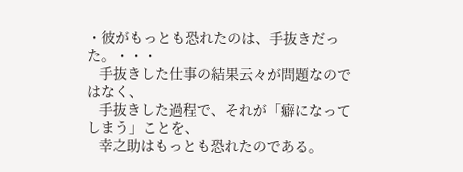・彼がもっとも恐れたのは、手抜きだった。・・・
   手抜きした仕事の結果云々が問題なのではなく、
   手抜きした過程で、それが「癖になってしまう」ことを、
   幸之助はもっとも恐れたのである。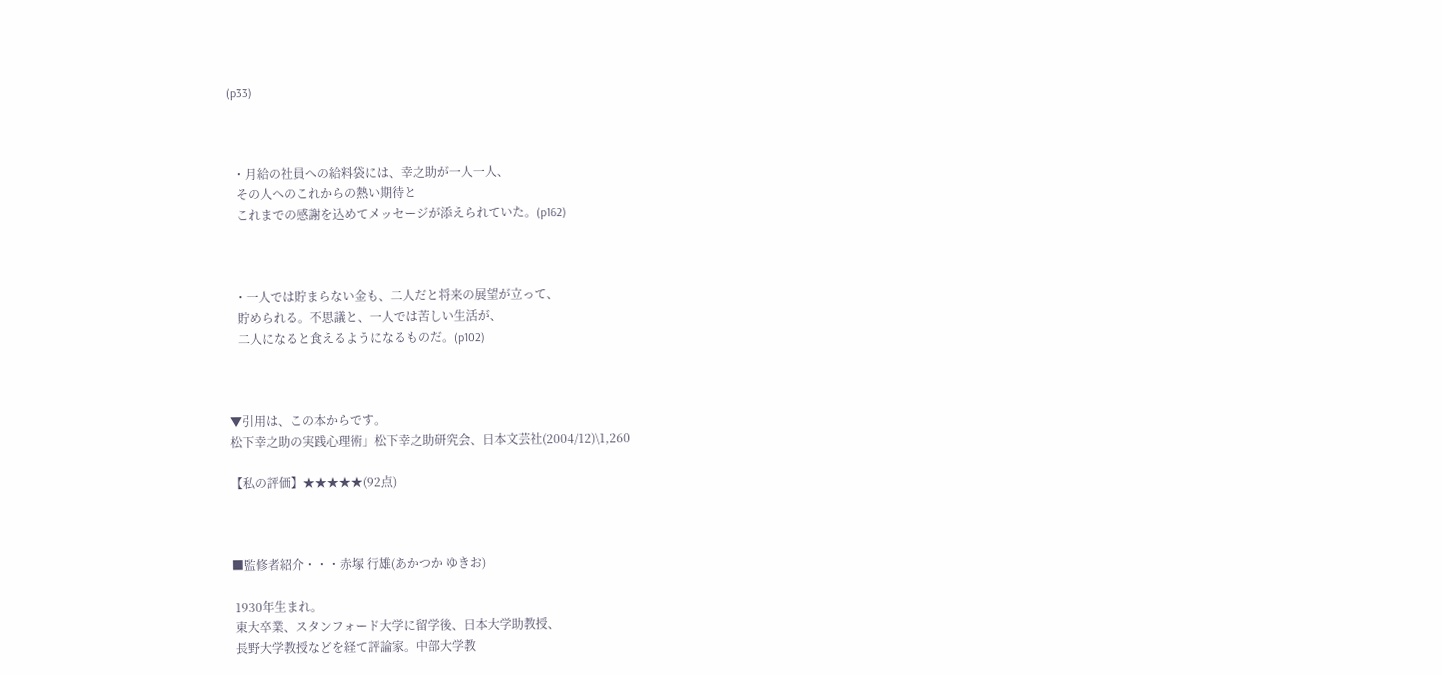(p33)



  ・月給の社員への給料袋には、幸之助が一人一人、
   その人へのこれからの熱い期待と
   これまでの感謝を込めてメッセージが添えられていた。(p162)



  ・一人では貯まらない金も、二人だと将来の展望が立って、
   貯められる。不思議と、一人では苦しい生活が、
   二人になると食えるようになるものだ。(p102)



▼引用は、この本からです。
松下幸之助の実践心理術」松下幸之助研究会、日本文芸社(2004/12)\1,260

【私の評価】★★★★★(92点)



■監修者紹介・・・赤塚 行雄(あかつか ゆきお)

 1930年生まれ。
 東大卒業、スタンフォード大学に留学後、日本大学助教授、
 長野大学教授などを経て評論家。中部大学教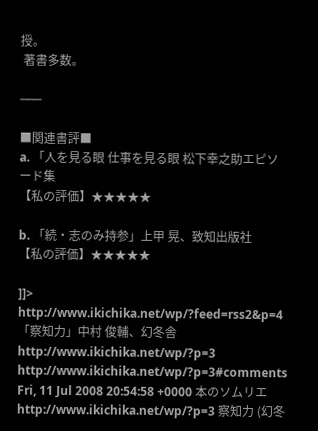授。
 著書多数。

───

■関連書評■
a. 「人を見る眼 仕事を見る眼 松下幸之助エピソード集
【私の評価】★★★★★

b. 「続・志のみ持参」上甲 晃、致知出版社
【私の評価】★★★★★

]]>
http://www.ikichika.net/wp/?feed=rss2&p=4
「察知力」中村 俊輔、幻冬舎 http://www.ikichika.net/wp/?p=3 http://www.ikichika.net/wp/?p=3#comments Fri, 11 Jul 2008 20:54:58 +0000 本のソムリエ http://www.ikichika.net/wp/?p=3 察知力 (幻冬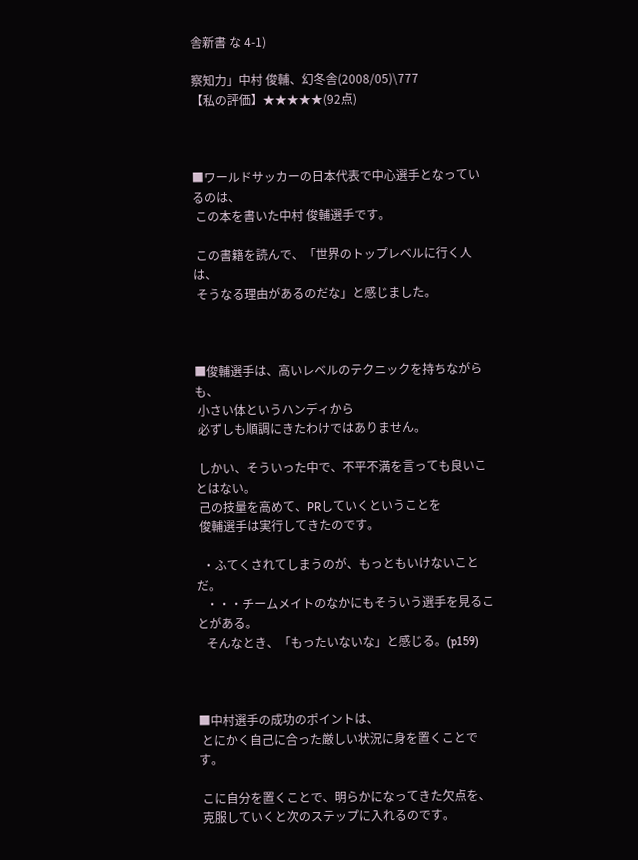舎新書 な 4-1)

察知力」中村 俊輔、幻冬舎(2008/05)\777
【私の評価】★★★★★(92点)



■ワールドサッカーの日本代表で中心選手となっているのは、
 この本を書いた中村 俊輔選手です。

 この書籍を読んで、「世界のトップレベルに行く人は、
 そうなる理由があるのだな」と感じました。



■俊輔選手は、高いレベルのテクニックを持ちながらも、
 小さい体というハンディから
 必ずしも順調にきたわけではありません。

 しかい、そういった中で、不平不満を言っても良いことはない。
 己の技量を高めて、PRしていくということを
 俊輔選手は実行してきたのです。

  ・ふてくされてしまうのが、もっともいけないことだ。
   ・・・チームメイトのなかにもそういう選手を見ることがある。
   そんなとき、「もったいないな」と感じる。(p159)



■中村選手の成功のポイントは、
 とにかく自己に合った厳しい状況に身を置くことです。

 こに自分を置くことで、明らかになってきた欠点を、
 克服していくと次のステップに入れるのです。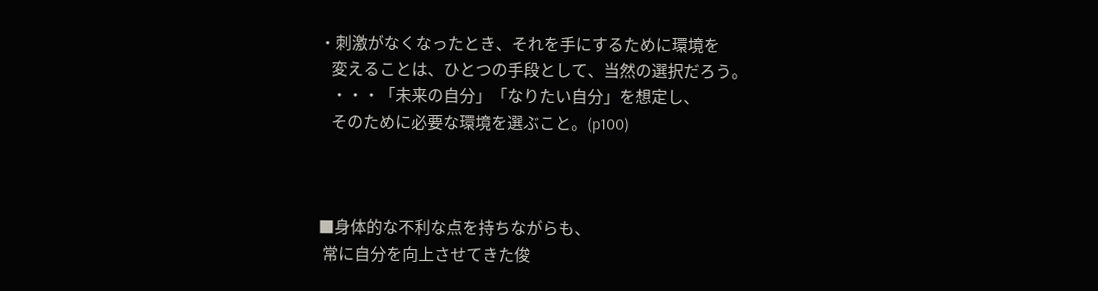・刺激がなくなったとき、それを手にするために環境を
   変えることは、ひとつの手段として、当然の選択だろう。
   ・・・「未来の自分」「なりたい自分」を想定し、
   そのために必要な環境を選ぶこと。(p100)



■身体的な不利な点を持ちながらも、
 常に自分を向上させてきた俊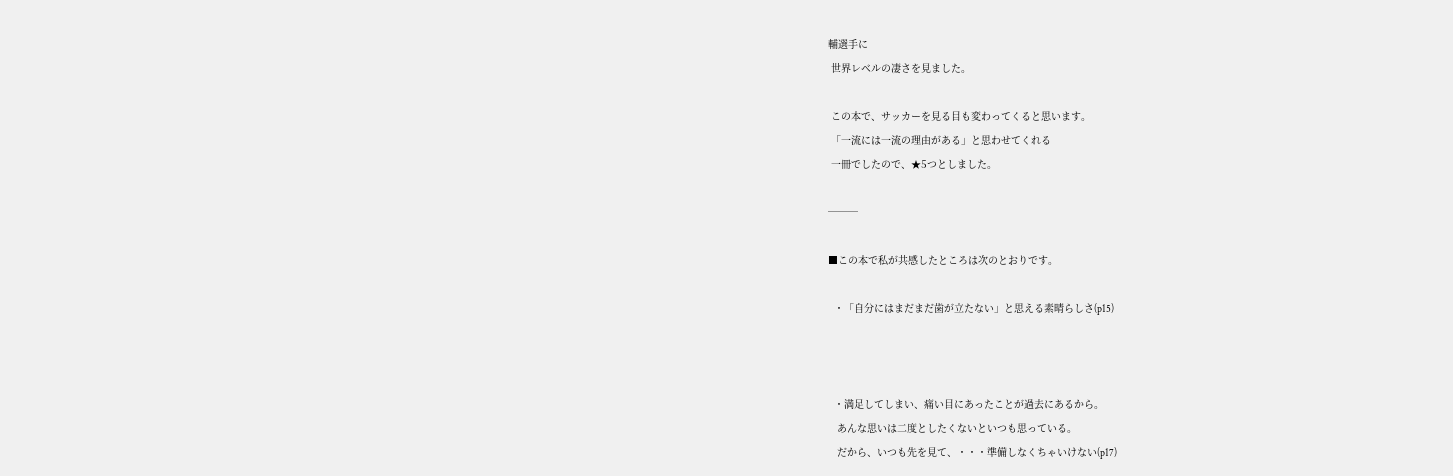輔選手に
 世界レベルの凄さを見ました。

 この本で、サッカーを見る目も変わってくると思います。
 「一流には一流の理由がある」と思わせてくれる
 一冊でしたので、★5つとしました。

───

■この本で私が共感したところは次のとおりです。

  ・「自分にはまだまだ歯が立たない」と思える素晴らしさ(p15)



  ・満足してしまい、痛い目にあったことが過去にあるから。
   あんな思いは二度としたくないといつも思っている。
   だから、いつも先を見て、・・・準備しなくちゃいけない(p17)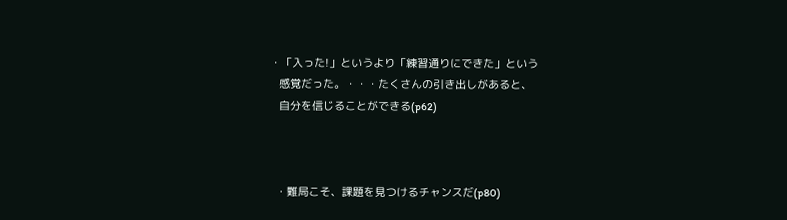・「入った!」というより「練習通りにできた」という
   感覚だった。・・・たくさんの引き出しがあると、
   自分を信じることができる(p62)



  ・難局こそ、課題を見つけるチャンスだ(p80)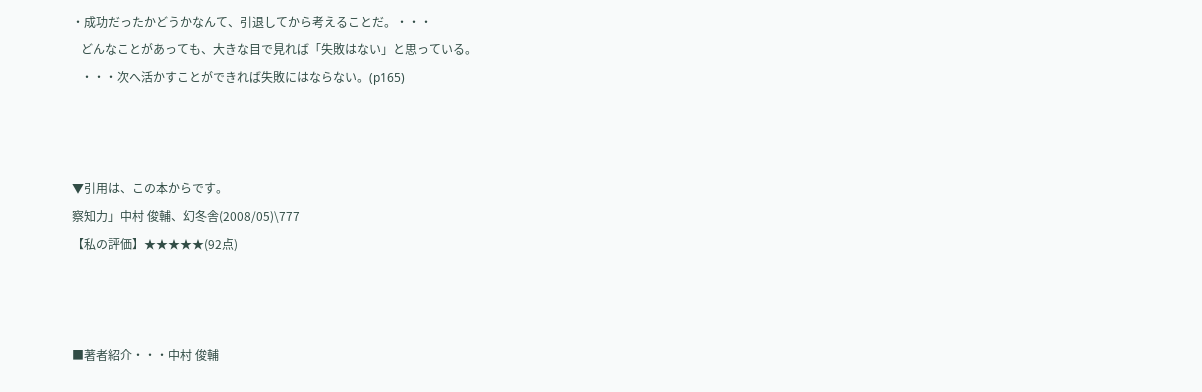・成功だったかどうかなんて、引退してから考えることだ。・・・
   どんなことがあっても、大きな目で見れば「失敗はない」と思っている。
   ・・・次へ活かすことができれば失敗にはならない。(p165)



▼引用は、この本からです。
察知力」中村 俊輔、幻冬舎(2008/05)\777
【私の評価】★★★★★(92点)



■著者紹介・・・中村 俊輔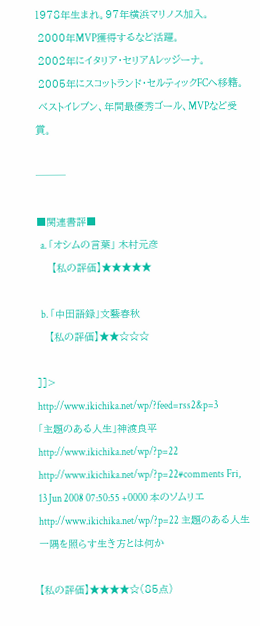1978年生まれ。97年横浜マリノス加入。
 2000年MVP獲得するなど活躍。
 2002年にイタリア・セリアAレッジーナ。
 2005年にスコットランド・セルティックFCへ移籍。
 ベストイレブン、年間最優秀ゴール、MVPなど受賞。

───

■関連書評■
  a. 「オシムの言葉」 木村元彦
     【私の評価】★★★★★

  b. 「中田語録」文藝春秋
    【私の評価】★★☆☆☆

]]>
http://www.ikichika.net/wp/?feed=rss2&p=3
「主題のある人生」神渡良平  http://www.ikichika.net/wp/?p=22 http://www.ikichika.net/wp/?p=22#comments Fri, 13 Jun 2008 07:50:55 +0000 本のソムリエ http://www.ikichika.net/wp/?p=22 主題のある人生 一隅を照らす生き方とは何か

【私の評価】★★★★☆(85点)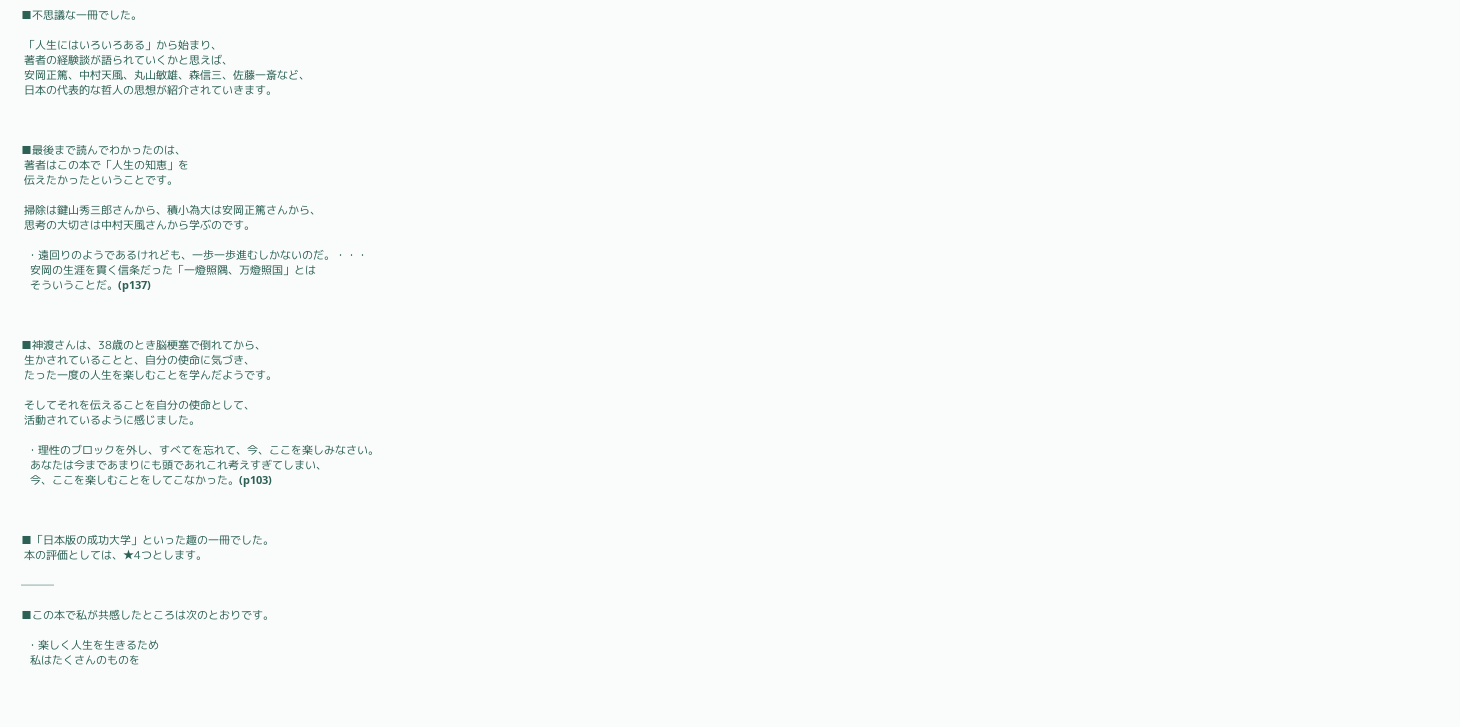■不思議な一冊でした。

 「人生にはいろいろある」から始まり、
 著者の経験談が語られていくかと思えば、
 安岡正篤、中村天風、丸山敏雄、森信三、佐藤一斎など、
 日本の代表的な哲人の思想が紹介されていきます。



■最後まで読んでわかったのは、
 著者はこの本で「人生の知恵」を
 伝えたかったということです。

 掃除は鍵山秀三郎さんから、積小為大は安岡正篤さんから、
 思考の大切さは中村天風さんから学ぶのです。

  ・遠回りのようであるけれども、一歩一歩進むしかないのだ。・・・
   安岡の生涯を貫く信条だった「一燈照隅、万燈照国」とは
   そういうことだ。(p137)



■神渡さんは、38歳のとき脳梗塞で倒れてから、
 生かされていることと、自分の使命に気づき、
 たった一度の人生を楽しむことを学んだようです。

 そしてそれを伝えることを自分の使命として、
 活動されているように感じました。

  ・理性のブロックを外し、すべてを忘れて、今、ここを楽しみなさい。
   あなたは今まであまりにも頭であれこれ考えすぎてしまい、
   今、ここを楽しむことをしてこなかった。(p103)



■「日本版の成功大学」といった趣の一冊でした。
 本の評価としては、★4つとします。

───

■この本で私が共感したところは次のとおりです。

  ・楽しく人生を生きるため
   私はたくさんのものを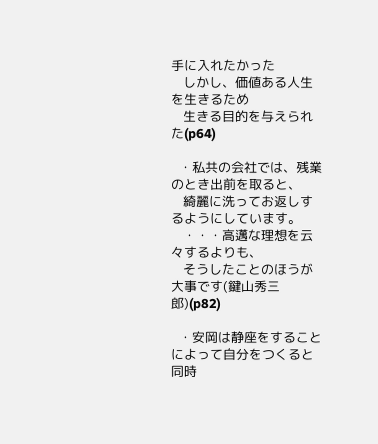手に入れたかった
   しかし、価値ある人生を生きるため
   生きる目的を与えられた(p64)

  ・私共の会社では、残業のとき出前を取ると、
   綺麗に洗ってお返しするようにしています。
   ・・・高邁な理想を云々するよりも、
   そうしたことのほうが大事です(鍵山秀三郎)(p82)

  ・安岡は静座をすることによって自分をつくると同時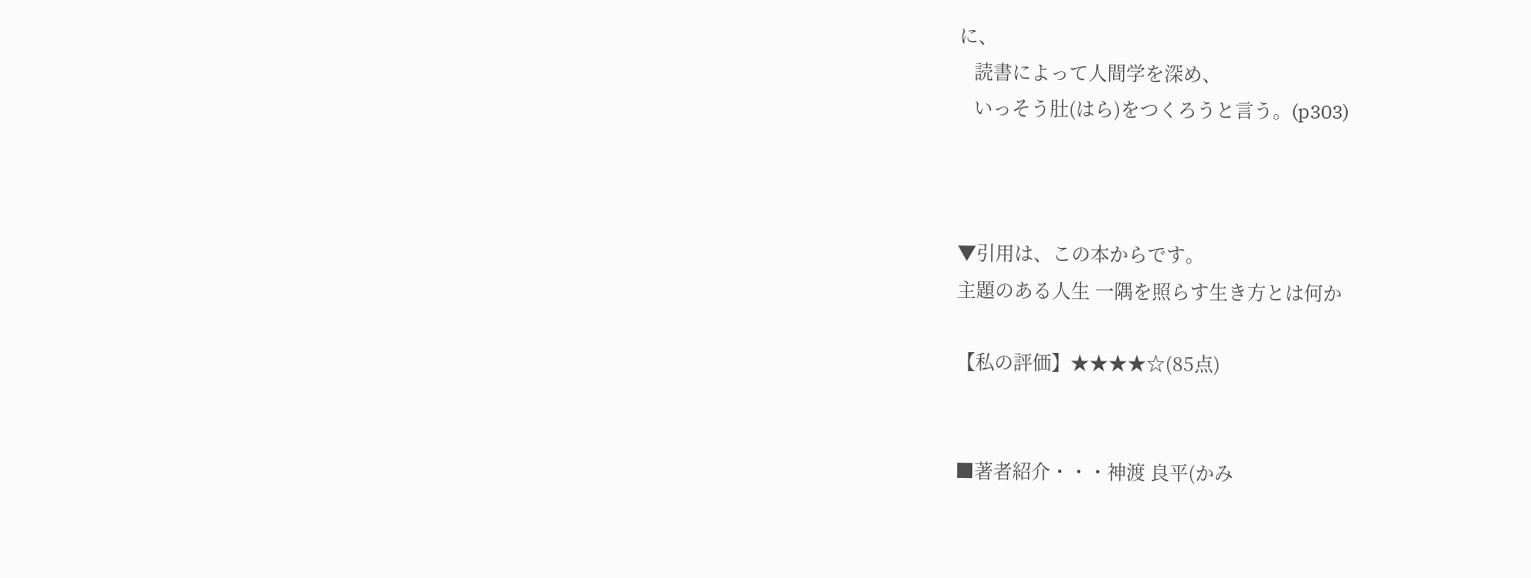に、
   読書によって人間学を深め、
   いっそう肚(はら)をつくろうと言う。(p303)



▼引用は、この本からです。
主題のある人生 一隅を照らす生き方とは何か

【私の評価】★★★★☆(85点)


■著者紹介・・・神渡 良平(かみ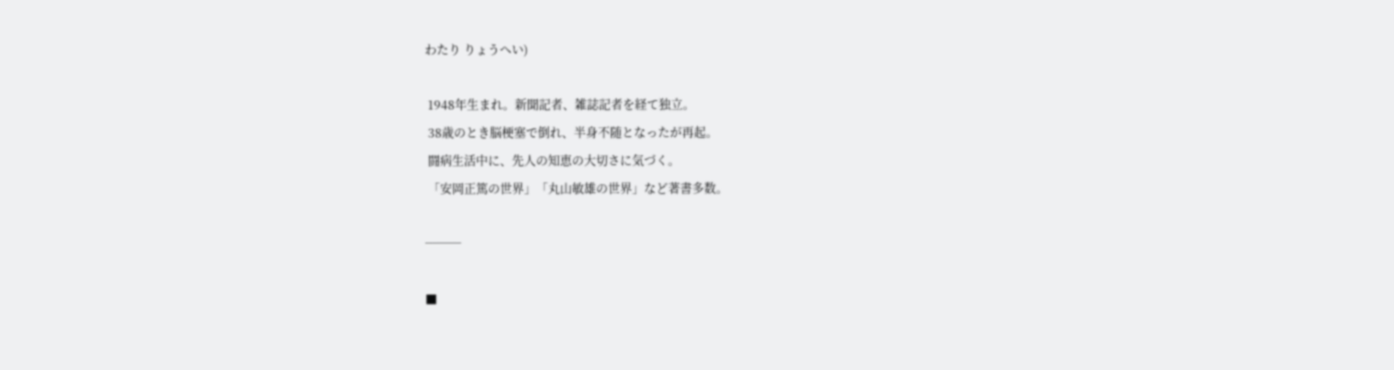わたり りょうへい)

 1948年生まれ。新聞記者、雑誌記者を経て独立。
 38歳のとき脳梗塞で倒れ、半身不随となったが再起。
 闘病生活中に、先人の知恵の大切さに気づく。
 「安岡正篤の世界」「丸山敏雄の世界」など著書多数。

───

■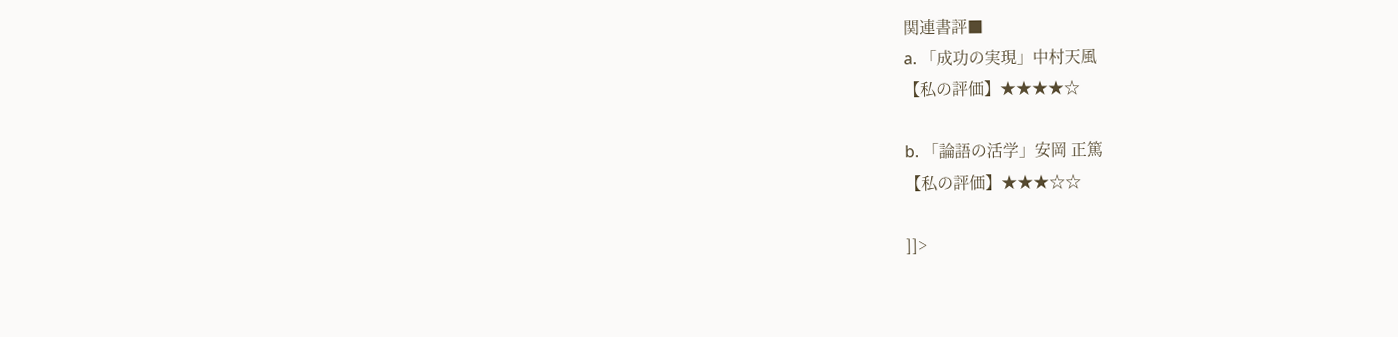関連書評■
a. 「成功の実現」中村天風
【私の評価】★★★★☆

b. 「論語の活学」安岡 正篤
【私の評価】★★★☆☆

]]>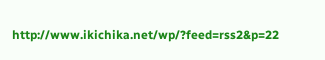http://www.ikichika.net/wp/?feed=rss2&p=22